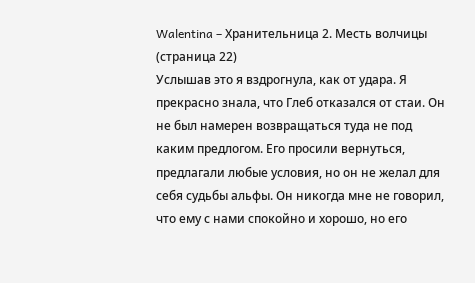Walentina – Хранительница 2. Месть волчицы (страница 22)
Услышав это я вздрогнула, как от удара. Я прекрасно знала, что Глеб отказался от стаи. Он не был намерен возвращаться туда не под каким предлогом. Его просили вернуться, предлагали любые условия, но он не желал для себя судьбы альфы. Он никогда мне не говорил, что ему с нами спокойно и хорошо, но его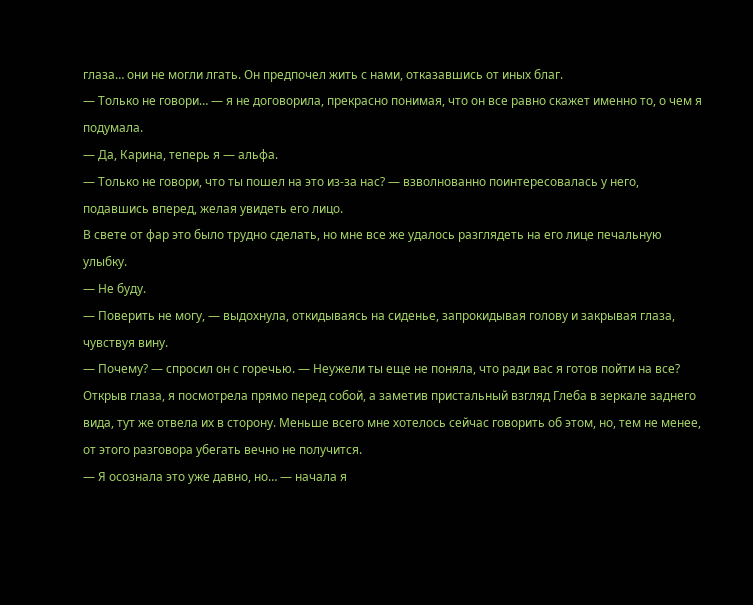глаза… они не могли лгать. Он предпочел жить с нами, отказавшись от иных благ.
— Только не говори… — я не договорила, прекрасно понимая, что он все равно скажет именно то, о чем я подумала.
— Да, Карина, теперь я — альфа.
— Только не говори, что ты пошел на это из-за нас? — взволнованно поинтересовалась у него, подавшись вперед, желая увидеть его лицо.
В свете от фар это было трудно сделать, но мне все же удалось разглядеть на его лице печальную улыбку.
— Не буду.
— Поверить не могу, — выдохнула, откидываясь на сиденье, запрокидывая голову и закрывая глаза, чувствуя вину.
— Почему? — спросил он с горечью. — Неужели ты еще не поняла, что ради вас я готов пойти на все?
Открыв глаза, я посмотрела прямо перед собой, а заметив пристальный взгляд Глеба в зеркале заднего вида, тут же отвела их в сторону. Меньше всего мне хотелось сейчас говорить об этом, но, тем не менее, от этого разговора убегать вечно не получится.
— Я осознала это уже давно, но… — начала я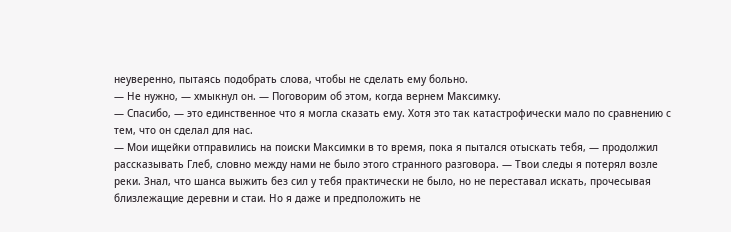неуверенно, пытаясь подобрать слова, чтобы не сделать ему больно.
— Не нужно, — хмыкнул он. — Поговорим об этом, когда вернем Максимку.
— Спасибо, — это единственное что я могла сказать ему. Хотя это так катастрофически мало по сравнению с тем, что он сделал для нас.
— Мои ищейки отправились на поиски Максимки в то время, пока я пытался отыскать тебя, — продолжил рассказывать Глеб, словно между нами не было этого странного разговора. — Твои следы я потерял возле реки. Знал, что шанса выжить без сил у тебя практически не было, но не переставал искать, прочесывая близлежащие деревни и стаи. Но я даже и предположить не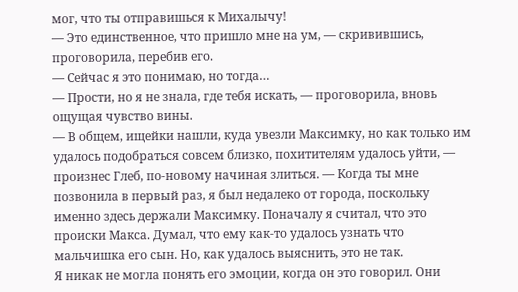мог, что ты отправишься к Михалычу!
— Это единственное, что пришло мне на ум, — скривившись, проговорила, перебив его.
— Сейчас я это понимаю, но тогда…
— Прости, но я не знала, где тебя искать, — проговорила, вновь ощущая чувство вины.
— В общем, ищейки нашли, куда увезли Максимку, но как только им удалось подобраться совсем близко, похитителям удалось уйти, — произнес Глеб, по-новому начиная злиться. — Когда ты мне позвонила в первый раз, я был недалеко от города, поскольку именно здесь держали Максимку. Поначалу я считал, что это происки Макса. Думал, что ему как-то удалось узнать что мальчишка его сын. Но, как удалось выяснить, это не так.
Я никак не могла понять его эмоции, когда он это говорил. Они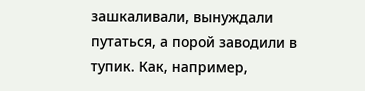зашкаливали, вынуждали путаться, а порой заводили в тупик. Как, например,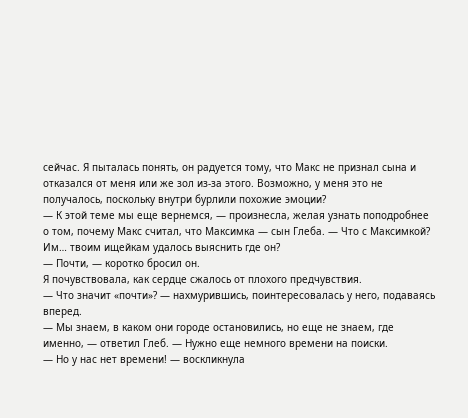сейчас. Я пыталась понять, он радуется тому, что Макс не признал сына и отказался от меня или же зол из-за этого. Возможно, у меня это не получалось, поскольку внутри бурлили похожие эмоции?
— К этой теме мы еще вернемся, — произнесла, желая узнать поподробнее о том, почему Макс считал, что Максимка — сын Глеба. — Что с Максимкой? Им… твоим ищейкам удалось выяснить где он?
— Почти, — коротко бросил он.
Я почувствовала, как сердце сжалось от плохого предчувствия.
— Что значит «почти»? — нахмурившись, поинтересовалась у него, подаваясь вперед.
— Мы знаем, в каком они городе остановились, но еще не знаем, где именно, — ответил Глеб. — Нужно еще немного времени на поиски.
— Но у нас нет времени! — воскликнула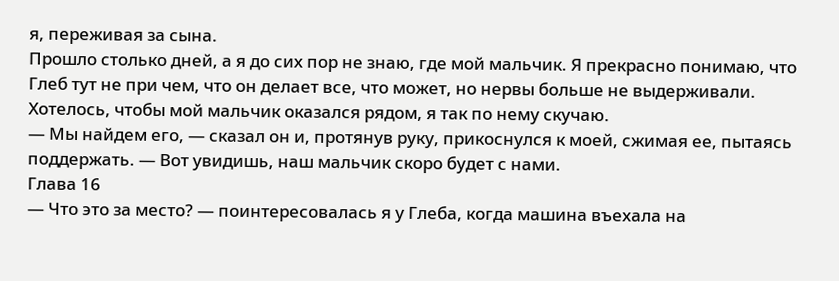я, переживая за сына.
Прошло столько дней, а я до сих пор не знаю, где мой мальчик. Я прекрасно понимаю, что Глеб тут не при чем, что он делает все, что может, но нервы больше не выдерживали. Хотелось, чтобы мой мальчик оказался рядом, я так по нему скучаю.
— Мы найдем его, — сказал он и, протянув руку, прикоснулся к моей, сжимая ее, пытаясь поддержать. — Вот увидишь, наш мальчик скоро будет с нами.
Глава 16
— Что это за место? — поинтересовалась я у Глеба, когда машина въехала на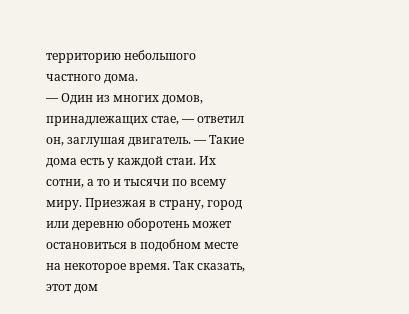территорию небольшого частного дома.
— Один из многих домов, принадлежащих стае, — ответил он, заглушая двигатель. — Такие дома есть у каждой стаи. Их сотни, а то и тысячи по всему миру. Приезжая в страну, город или деревню оборотень может остановиться в подобном месте на некоторое время. Так сказать, этот дом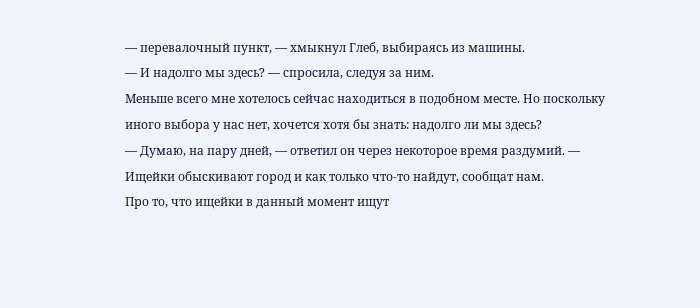— перевалочный пункт, — хмыкнул Глеб, выбираясь из машины.
— И надолго мы здесь? — спросила, следуя за ним.
Меньше всего мне хотелось сейчас находиться в подобном месте. Но поскольку иного выбора у нас нет, хочется хотя бы знать: надолго ли мы здесь?
— Думаю, на пару дней, — ответил он через некоторое время раздумий. — Ищейки обыскивают город и как только что-то найдут, сообщат нам.
Про то, что ищейки в данный момент ищут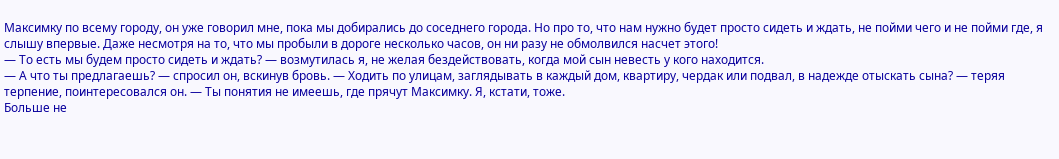Максимку по всему городу, он уже говорил мне, пока мы добирались до соседнего города. Но про то, что нам нужно будет просто сидеть и ждать, не пойми чего и не пойми где, я слышу впервые. Даже несмотря на то, что мы пробыли в дороге несколько часов, он ни разу не обмолвился насчет этого!
— То есть мы будем просто сидеть и ждать? — возмутилась я, не желая бездействовать, когда мой сын невесть у кого находится.
— А что ты предлагаешь? — спросил он, вскинув бровь. — Ходить по улицам, заглядывать в каждый дом, квартиру, чердак или подвал, в надежде отыскать сына? — теряя терпение, поинтересовался он. — Ты понятия не имеешь, где прячут Максимку. Я, кстати, тоже.
Больше не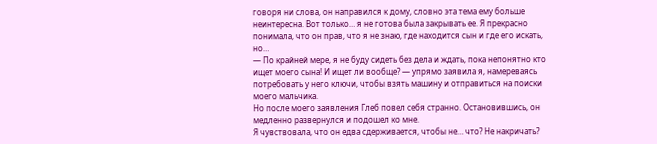говоря ни слова, он направился к дому, словно эта тема ему больше неинтересна. Вот только… я не готова была закрывать ее. Я прекрасно понимала, что он прав, что я не знаю, где находится сын и где его искать, но…
— По крайней мере, я не буду сидеть без дела и ждать, пока непонятно кто ищет моего сына! И ищет ли вообще? — упрямо заявила я, намереваясь потребовать у него ключи, чтобы взять машину и отправиться на поиски моего мальчика.
Но после моего заявления Глеб повел себя странно. Остановившись, он медленно развернулся и подошел ко мне.
Я чувствовала, что он едва сдерживается, чтобы не… что? Не накричать?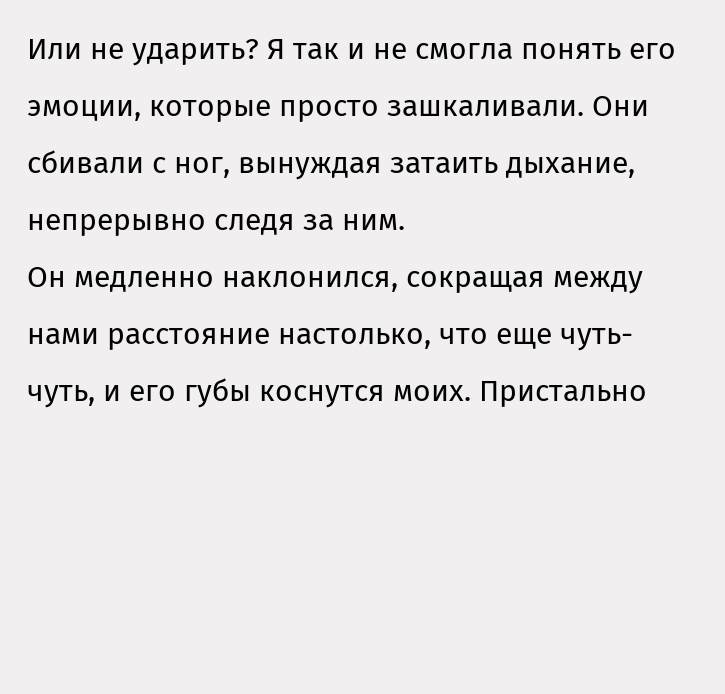Или не ударить? Я так и не смогла понять его эмоции, которые просто зашкаливали. Они сбивали с ног, вынуждая затаить дыхание, непрерывно следя за ним.
Он медленно наклонился, сокращая между нами расстояние настолько, что еще чуть-чуть, и его губы коснутся моих. Пристально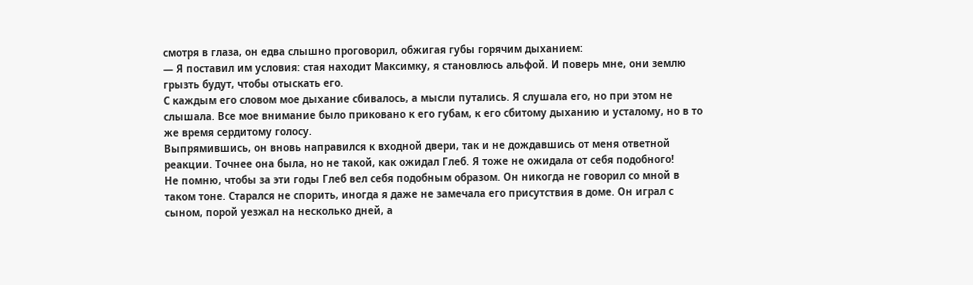смотря в глаза, он едва слышно проговорил, обжигая губы горячим дыханием:
— Я поставил им условия: стая находит Максимку, я становлюсь альфой. И поверь мне, они землю грызть будут, чтобы отыскать его.
С каждым его словом мое дыхание сбивалось, а мысли путались. Я слушала его, но при этом не слышала. Все мое внимание было приковано к его губам, к его сбитому дыханию и усталому, но в то же время сердитому голосу.
Выпрямившись, он вновь направился к входной двери, так и не дождавшись от меня ответной реакции. Точнее она была, но не такой, как ожидал Глеб. Я тоже не ожидала от себя подобного!
Не помню, чтобы за эти годы Глеб вел себя подобным образом. Он никогда не говорил со мной в таком тоне. Старался не спорить, иногда я даже не замечала его присутствия в доме. Он играл с сыном, порой уезжал на несколько дней, а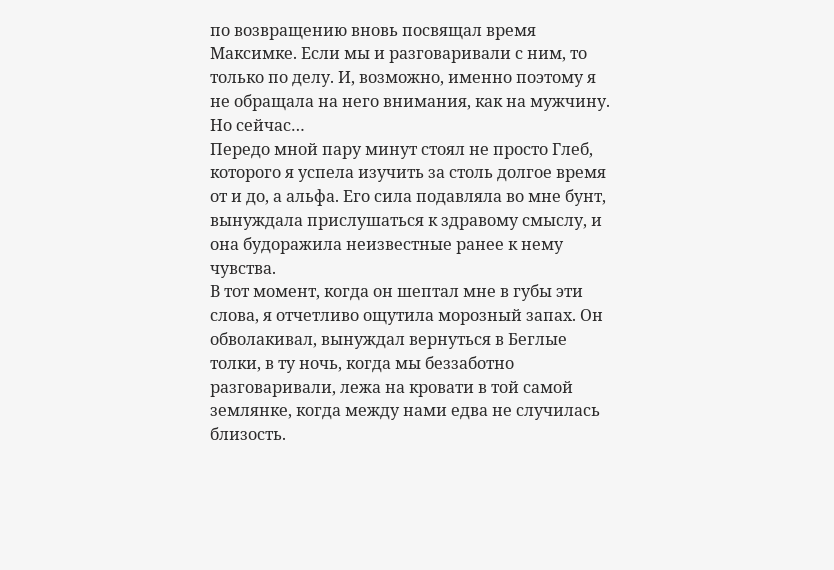по возвращению вновь посвящал время Максимке. Если мы и разговаривали с ним, то только по делу. И, возможно, именно поэтому я не обращала на него внимания, как на мужчину. Но сейчас…
Передо мной пару минут стоял не просто Глеб, которого я успела изучить за столь долгое время от и до, а альфа. Его сила подавляла во мне бунт, вынуждала прислушаться к здравому смыслу, и она будоражила неизвестные ранее к нему чувства.
В тот момент, когда он шептал мне в губы эти слова, я отчетливо ощутила морозный запах. Он обволакивал, вынуждал вернуться в Беглые толки, в ту ночь, когда мы беззаботно разговаривали, лежа на кровати в той самой землянке, когда между нами едва не случилась близость.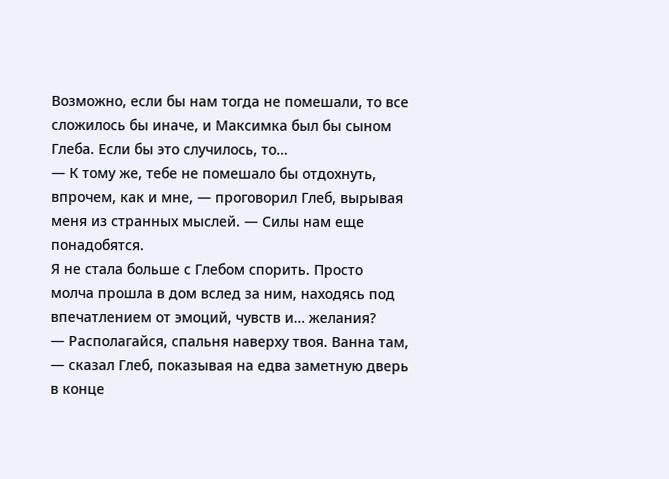Возможно, если бы нам тогда не помешали, то все сложилось бы иначе, и Максимка был бы сыном Глеба. Если бы это случилось, то…
— К тому же, тебе не помешало бы отдохнуть, впрочем, как и мне, — проговорил Глеб, вырывая меня из странных мыслей. — Силы нам еще понадобятся.
Я не стала больше с Глебом спорить. Просто молча прошла в дом вслед за ним, находясь под впечатлением от эмоций, чувств и… желания?
— Располагайся, спальня наверху твоя. Ванна там, — сказал Глеб, показывая на едва заметную дверь в конце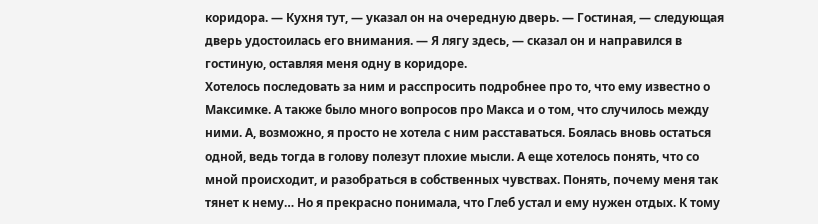коридора. — Кухня тут, — указал он на очередную дверь. — Гостиная, — следующая дверь удостоилась его внимания. — Я лягу здесь, — сказал он и направился в гостиную, оставляя меня одну в коридоре.
Хотелось последовать за ним и расспросить подробнее про то, что ему известно о Максимке. А также было много вопросов про Макса и о том, что случилось между ними. А, возможно, я просто не хотела с ним расставаться. Боялась вновь остаться одной, ведь тогда в голову полезут плохие мысли. А еще хотелось понять, что со мной происходит, и разобраться в собственных чувствах. Понять, почему меня так тянет к нему… Но я прекрасно понимала, что Глеб устал и ему нужен отдых. К тому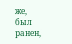же, был ранен,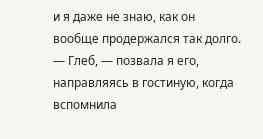и я даже не знаю, как он вообще продержался так долго.
— Глеб, — позвала я его, направляясь в гостиную, когда вспомнила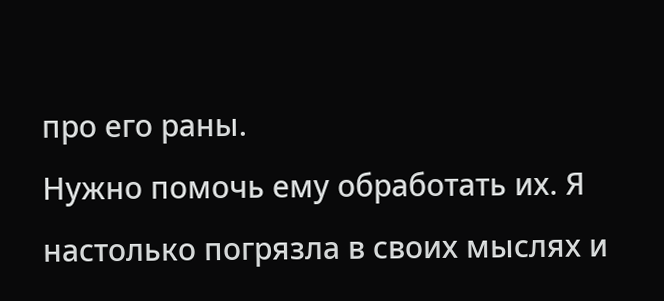про его раны.
Нужно помочь ему обработать их. Я настолько погрязла в своих мыслях и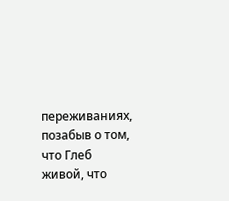переживаниях, позабыв о том, что Глеб живой, что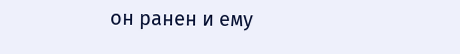он ранен и ему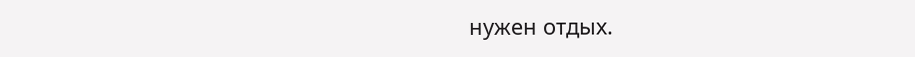нужен отдых.